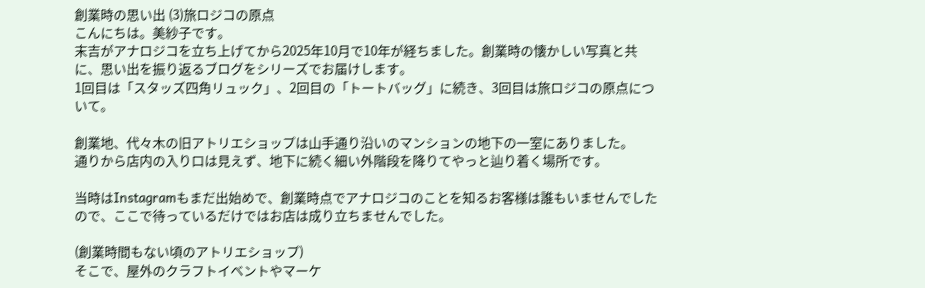創業時の思い出 (3)旅ロジコの原点
こんにちは。美紗子です。
末吉がアナロジコを立ち上げてから2025年10月で10年が経ちました。創業時の懐かしい写真と共に、思い出を振り返るブログをシリーズでお届けします。
1回目は「スタッズ四角リュック」、2回目の「トートバッグ」に続き、3回目は旅ロジコの原点について。

創業地、代々木の旧アトリエショップは山手通り沿いのマンションの地下の一室にありました。
通りから店内の入り口は見えず、地下に続く細い外階段を降りてやっと辿り着く場所です。

当時はInstagramもまだ出始めで、創業時点でアナロジコのことを知るお客様は誰もいませんでしたので、ここで待っているだけではお店は成り立ちませんでした。

(創業時間もない頃のアトリエショップ)
そこで、屋外のクラフトイベントやマーケ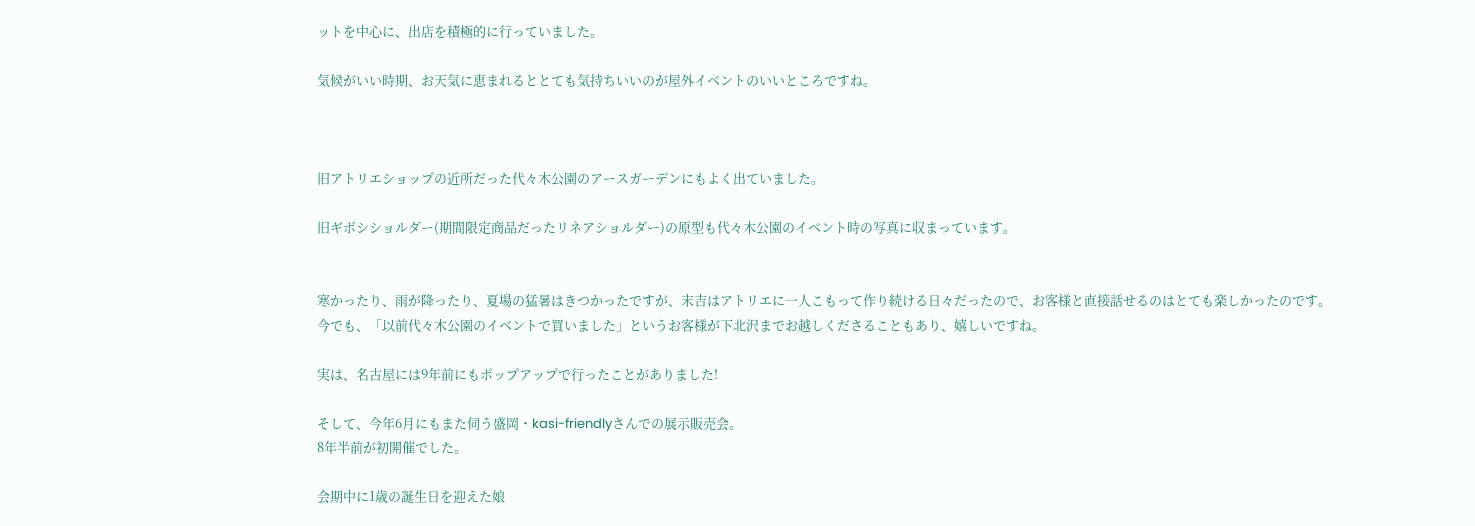ットを中心に、出店を積極的に行っていました。

気候がいい時期、お天気に恵まれるととても気持ちいいのが屋外イベントのいいところですね。



旧アトリエショップの近所だった代々木公園のアースガーデンにもよく出ていました。

旧ギボシショルダー(期間限定商品だったリネアショルダー)の原型も代々木公園のイベント時の写真に収まっています。


寒かったり、雨が降ったり、夏場の猛暑はきつかったですが、末吉はアトリエに一人こもって作り続ける日々だったので、お客様と直接話せるのはとても楽しかったのです。
今でも、「以前代々木公園のイベントで買いました」というお客様が下北沢までお越しくださることもあり、嬉しいですね。

実は、名古屋には9年前にもポップアップで行ったことがありました!

そして、今年6月にもまた伺う盛岡・kasi-friendlyさんでの展示販売会。
8年半前が初開催でした。

会期中に1歳の誕生日を迎えた娘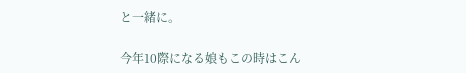と一緒に。

今年10際になる娘もこの時はこん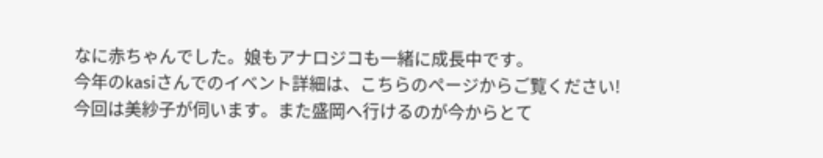なに赤ちゃんでした。娘もアナロジコも一緒に成長中です。
今年のkasiさんでのイベント詳細は、こちらのページからご覧ください!
今回は美紗子が伺います。また盛岡へ行けるのが今からとて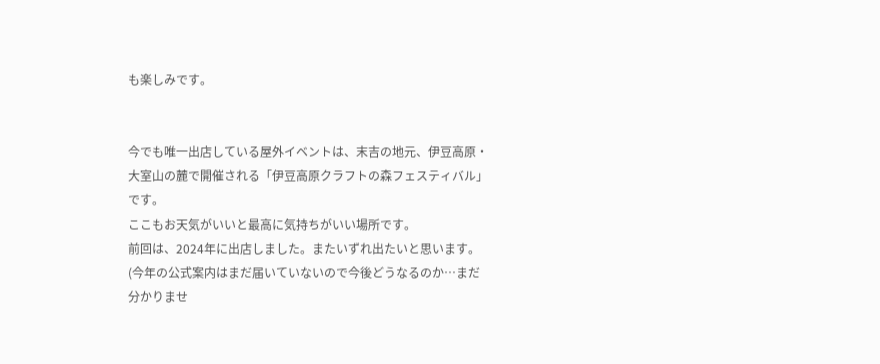も楽しみです。


今でも唯一出店している屋外イベントは、末吉の地元、伊豆高原・大室山の麓で開催される「伊豆高原クラフトの森フェスティバル」です。
ここもお天気がいいと最高に気持ちがいい場所です。
前回は、2024年に出店しました。またいずれ出たいと思います。(今年の公式案内はまだ届いていないので今後どうなるのか…まだ分かりませ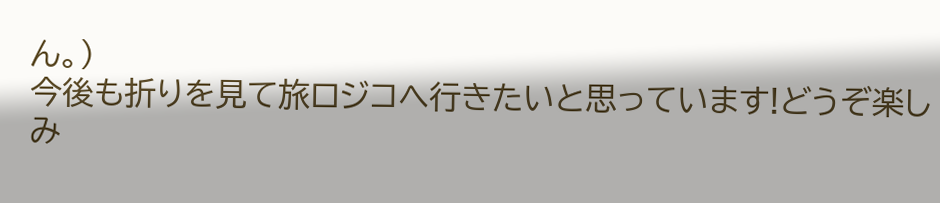ん。)
今後も折りを見て旅ロジコへ行きたいと思っています!どうぞ楽しみ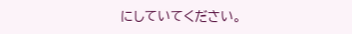にしていてください。